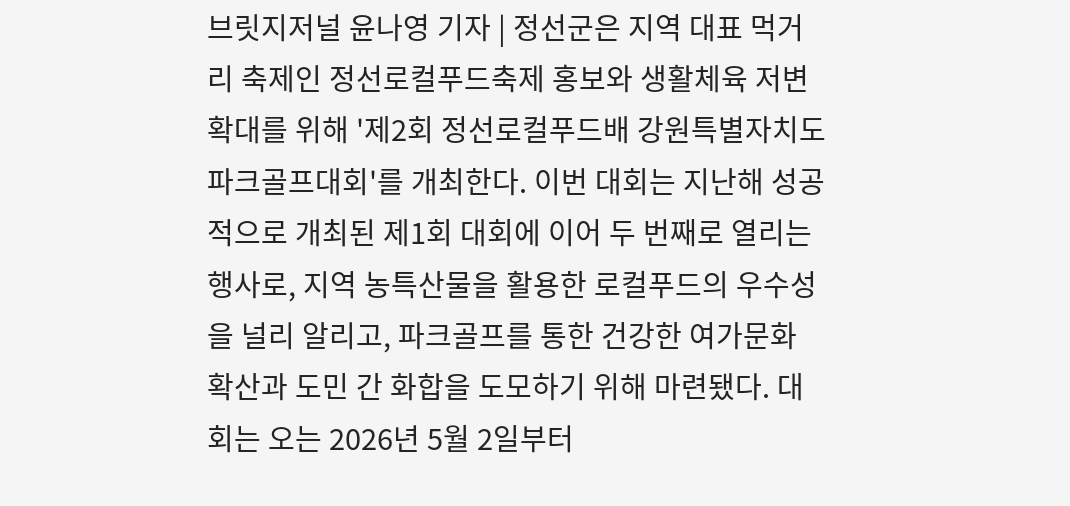브릿지저널 윤나영 기자 | 정선군은 지역 대표 먹거리 축제인 정선로컬푸드축제 홍보와 생활체육 저변 확대를 위해 '제2회 정선로컬푸드배 강원특별자치도 파크골프대회'를 개최한다. 이번 대회는 지난해 성공적으로 개최된 제1회 대회에 이어 두 번째로 열리는 행사로, 지역 농특산물을 활용한 로컬푸드의 우수성을 널리 알리고, 파크골프를 통한 건강한 여가문화 확산과 도민 간 화합을 도모하기 위해 마련됐다. 대회는 오는 2026년 5월 2일부터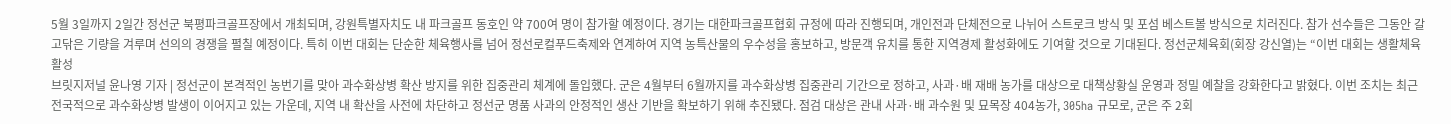5월 3일까지 2일간 정선군 북평파크골프장에서 개최되며, 강원특별자치도 내 파크골프 동호인 약 700여 명이 참가할 예정이다. 경기는 대한파크골프협회 규정에 따라 진행되며, 개인전과 단체전으로 나뉘어 스트로크 방식 및 포섬 베스트볼 방식으로 치러진다. 참가 선수들은 그동안 갈고닦은 기량을 겨루며 선의의 경쟁을 펼칠 예정이다. 특히 이번 대회는 단순한 체육행사를 넘어 정선로컬푸드축제와 연계하여 지역 농특산물의 우수성을 홍보하고, 방문객 유치를 통한 지역경제 활성화에도 기여할 것으로 기대된다. 정선군체육회(회장 강신열)는 “이번 대회는 생활체육 활성
브릿지저널 윤나영 기자 | 정선군이 본격적인 농번기를 맞아 과수화상병 확산 방지를 위한 집중관리 체계에 돌입했다. 군은 4월부터 6월까지를 과수화상병 집중관리 기간으로 정하고, 사과·배 재배 농가를 대상으로 대책상황실 운영과 정밀 예찰을 강화한다고 밝혔다. 이번 조치는 최근 전국적으로 과수화상병 발생이 이어지고 있는 가운데, 지역 내 확산을 사전에 차단하고 정선군 명품 사과의 안정적인 생산 기반을 확보하기 위해 추진됐다. 점검 대상은 관내 사과·배 과수원 및 묘목장 404농가, 305ha 규모로, 군은 주 2회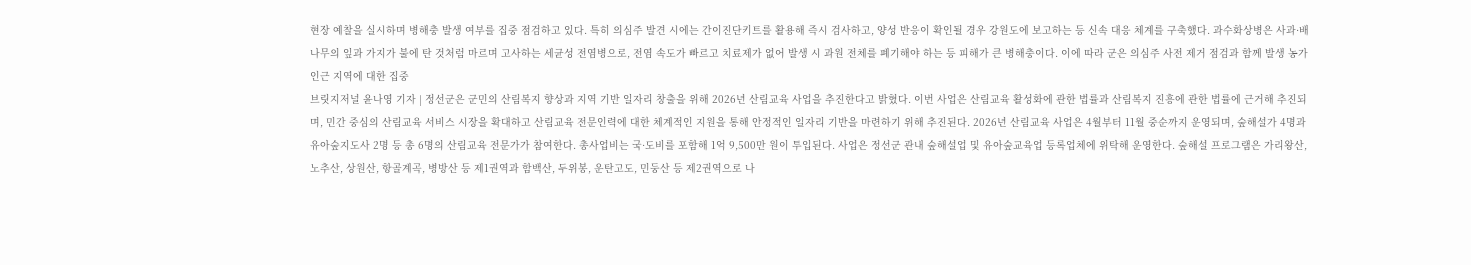현장 예찰을 실시하며 병해충 발생 여부를 집중 점검하고 있다. 특히 의심주 발견 시에는 간이진단키트를 활용해 즉시 검사하고, 양성 반응이 확인될 경우 강원도에 보고하는 등 신속 대응 체계를 구축했다. 과수화상병은 사과·배나무의 잎과 가지가 불에 탄 것처럼 마르며 고사하는 세균성 전염병으로, 전염 속도가 빠르고 치료제가 없어 발생 시 과원 전체를 폐기해야 하는 등 피해가 큰 병해충이다. 이에 따라 군은 의심주 사전 제거 점검과 함께 발생 농가 인근 지역에 대한 집중
브릿지저널 윤나영 기자 | 정선군은 군민의 산림복지 향상과 지역 기반 일자리 창출을 위해 2026년 산림교육 사업을 추진한다고 밝혔다. 이번 사업은 산림교육 활성화에 관한 법률과 산림복지 진흥에 관한 법률에 근거해 추진되며, 민간 중심의 산림교육 서비스 시장을 확대하고 산림교육 전문인력에 대한 체계적인 지원을 통해 안정적인 일자리 기반을 마련하기 위해 추진된다. 2026년 산림교육 사업은 4월부터 11월 중순까지 운영되며, 숲해설가 4명과 유아숲지도사 2명 등 총 6명의 산림교육 전문가가 참여한다. 총사업비는 국·도비를 포함해 1억 9,500만 원이 투입된다. 사업은 정선군 관내 숲해설업 및 유아숲교육업 등록업체에 위탁해 운영한다. 숲해설 프로그램은 가리왕산, 노추산, 상원산, 항골계곡, 병방산 등 제1권역과 함백산, 두위봉, 운탄고도, 민둥산 등 제2권역으로 나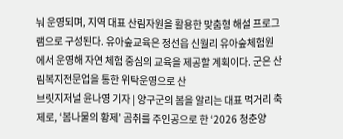눠 운영되며, 지역 대표 산림자원을 활용한 맞춤형 해설 프로그램으로 구성된다. 유아숲교육은 정선읍 신월리 유아숲체험원에서 운영해 자연 체험 중심의 교육을 제공할 계획이다. 군은 산림복지전문업을 통한 위탁운영으로 산
브릿지저널 윤나영 기자 | 양구군의 봄을 알리는 대표 먹거리 축제로, ‘봄나물의 황제’ 곰취를 주인공으로 한 ‘2026 청춘양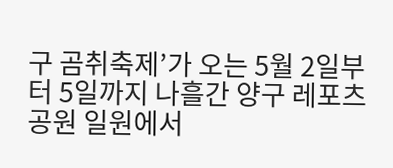구 곰취축제’가 오는 5월 2일부터 5일까지 나흘간 양구 레포츠공원 일원에서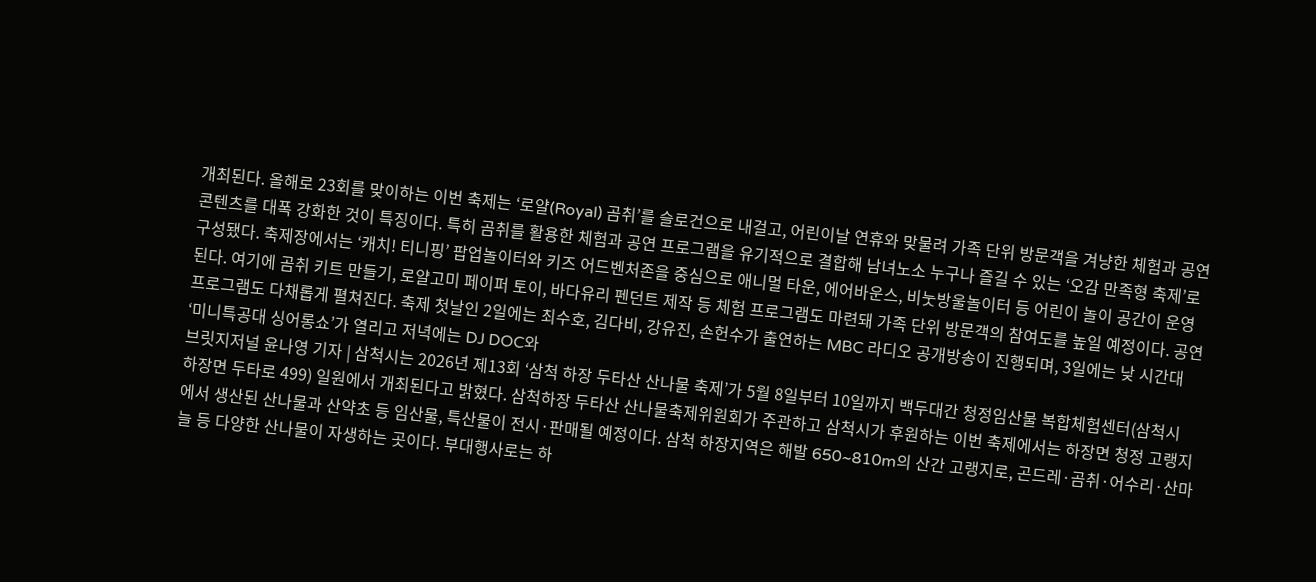개최된다. 올해로 23회를 맞이하는 이번 축제는 ‘로얄(Royal) 곰취’를 슬로건으로 내걸고, 어린이날 연휴와 맞물려 가족 단위 방문객을 겨냥한 체험과 공연 콘텐츠를 대폭 강화한 것이 특징이다. 특히 곰취를 활용한 체험과 공연 프로그램을 유기적으로 결합해 남녀노소 누구나 즐길 수 있는 ‘오감 만족형 축제’로 구성됐다. 축제장에서는 ‘캐치! 티니핑’ 팝업놀이터와 키즈 어드벤처존을 중심으로 애니멀 타운, 에어바운스, 비눗방울놀이터 등 어린이 놀이 공간이 운영된다. 여기에 곰취 키트 만들기, 로얄고미 페이퍼 토이, 바다유리 펜던트 제작 등 체험 프로그램도 마련돼 가족 단위 방문객의 참여도를 높일 예정이다. 공연 프로그램도 다채롭게 펼쳐진다. 축제 첫날인 2일에는 최수호, 김다비, 강유진, 손헌수가 출연하는 MBC 라디오 공개방송이 진행되며, 3일에는 낮 시간대 ‘미니특공대 싱어롱쇼’가 열리고 저녁에는 DJ DOC와
브릿지저널 윤나영 기자 | 삼척시는 2026년 제13회 ‘삼척 하장 두타산 산나물 축제’가 5월 8일부터 10일까지 백두대간 청정임산물 복합체험센터(삼척시 하장면 두타로 499) 일원에서 개최된다고 밝혔다. 삼척하장 두타산 산나물축제위원회가 주관하고 삼척시가 후원하는 이번 축제에서는 하장면 청정 고랭지에서 생산된 산나물과 산약초 등 임산물, 특산물이 전시·판매될 예정이다. 삼척 하장지역은 해발 650~810m의 산간 고랭지로, 곤드레·곰취·어수리·산마늘 등 다양한 산나물이 자생하는 곳이다. 부대행사로는 하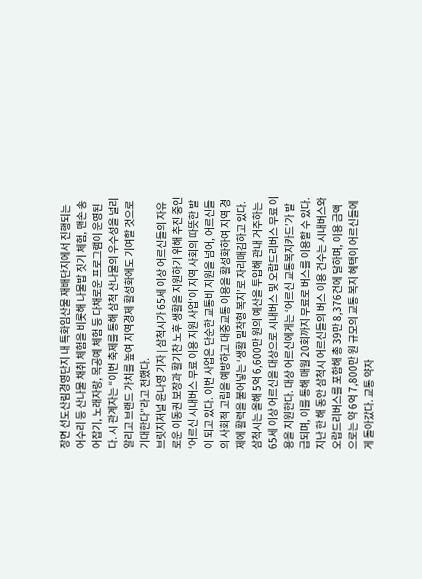장면 선도산림경영단지 내 특화임산물 재배단지에서 진행되는 어수리 등 산나물 채취 체험을 비롯해 나물밥 짓기 체험, 맨손 송어잡기, 노래자랑, 목공예 체험 등 다채로운 프로그램이 운영된다. 시 관계자는 “이번 축제를 통해 삼척 산나물의 우수성을 널리 알리고 브랜드 가치를 높여 지역경제 활성화에도 기여할 것으로 기대한다”라고 전했다.
브릿지저널 윤나영 기자 | 삼척시가 65세 이상 어르신들의 자유로운 이동권 보장과 활기찬 노후 생활을 지원하기 위해 추진 중인 ‘어르신 시내버스 무료 이용 지원 사업’이 지역 사회의 따뜻한 발이 되고 있다. 이번 사업은 단순한 교통비 지원을 넘어, 어르신들의 사회적 고립을 예방하고 대중교통 이용을 활성화하여 지역 경제에 활력을 불어넣는 ‘생활 밀착형 복지’로 자리매김하고 있다. 삼척시는 올해 5억 6,600만 원의 예산을 투입해 관내 거주하는 65세 이상 어르신을 대상으로 시내버스 및 오랍드리버스 무료 이용을 지원한다. 대상 어르신에게는 ‘어르신 교통복지카드’가 발급되며, 이를 통해 매월 20회까지 무료로 버스를 이용할 수 있다. 지난 한 해 동안 삼척시 어르신들의 버스 이용 건수는 시내버스와 오랍드리버스를 포함해 총 39만 8,376건에 달하며, 이용 금액으로는 약 6억 7,800만 원 규모의 교통 복지 혜택이 어르신들에게 돌아갔다. 교통 약자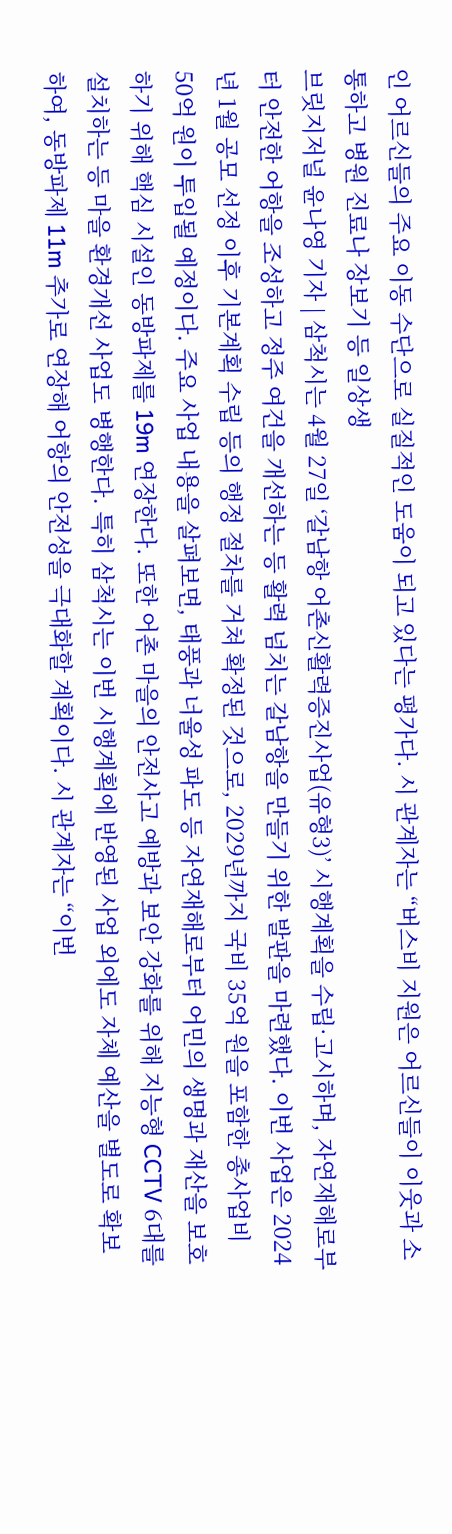인 어르신들의 주요 이동 수단으로 실질적인 도움이 되고 있다는 평가다. 시 관계자는 “버스비 지원은 어르신들이 이웃과 소통하고 병원 진료나 장보기 등 일상생
브릿지저널 윤나영 기자 | 삼척시는 4월 27일 ‘갈남항 어촌신활력증진사업(유형3)’ 시행계획을 수립·고시하며, 자연재해로부터 안전한 어항을 조성하고 정주 여건을 개선하는 등 활력 넘치는 갈남항을 만들기 위한 발판을 마련했다. 이번 사업은 2024년 1월 공모 선정 이후 기본계획 수립 등의 행정 절차를 거쳐 확정된 것으로, 2029년까지 국비 35억 원을 포함한 총사업비 50억 원이 투입될 예정이다. 주요 사업 내용을 살펴보면, 태풍과 너울성 파도 등 자연재해로부터 어민의 생명과 재산을 보호하기 위해 핵심 시설인 동방파제를 19m 연장한다. 또한 어촌 마을의 안전사고 예방과 보안 강화를 위해 지능형 CCTV 6대를 설치하는 등 마을 환경개선 사업도 병행한다. 특히 삼척시는 이번 시행계획에 반영된 사업 외에도 자체 예산을 별도로 확보하여, 동방파제 11m 추가로 연장해 어항의 안전성을 극대화할 계획이다. 시 관계자는 “이번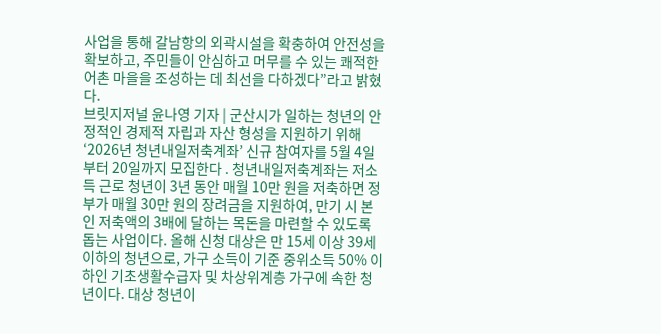사업을 통해 갈남항의 외곽시설을 확충하여 안전성을 확보하고, 주민들이 안심하고 머무를 수 있는 쾌적한 어촌 마을을 조성하는 데 최선을 다하겠다”라고 밝혔다.
브릿지저널 윤나영 기자 | 군산시가 일하는 청년의 안정적인 경제적 자립과 자산 형성을 지원하기 위해 ‘2026년 청년내일저축계좌’ 신규 참여자를 5월 4일부터 20일까지 모집한다 . 청년내일저축계좌는 저소득 근로 청년이 3년 동안 매월 10만 원을 저축하면 정부가 매월 30만 원의 장려금을 지원하여, 만기 시 본인 저축액의 3배에 달하는 목돈을 마련할 수 있도록 돕는 사업이다. 올해 신청 대상은 만 15세 이상 39세 이하의 청년으로, 가구 소득이 기준 중위소득 50% 이하인 기초생활수급자 및 차상위계층 가구에 속한 청년이다. 대상 청년이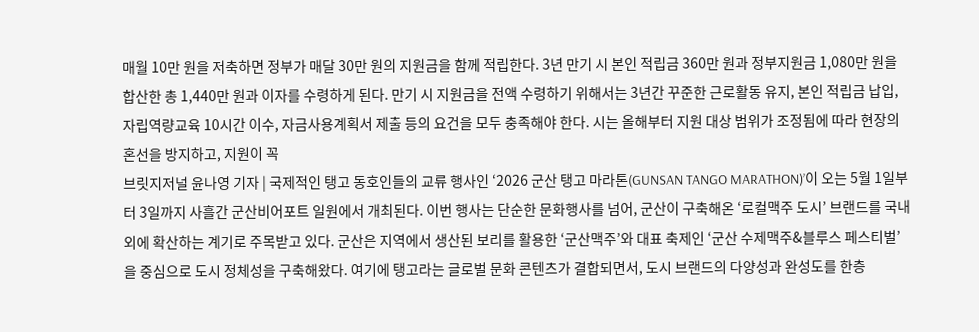매월 10만 원을 저축하면 정부가 매달 30만 원의 지원금을 함께 적립한다. 3년 만기 시 본인 적립금 360만 원과 정부지원금 1,080만 원을 합산한 총 1,440만 원과 이자를 수령하게 된다. 만기 시 지원금을 전액 수령하기 위해서는 3년간 꾸준한 근로활동 유지, 본인 적립금 납입, 자립역량교육 10시간 이수, 자금사용계획서 제출 등의 요건을 모두 충족해야 한다. 시는 올해부터 지원 대상 범위가 조정됨에 따라 현장의 혼선을 방지하고, 지원이 꼭
브릿지저널 윤나영 기자 | 국제적인 탱고 동호인들의 교류 행사인 ‘2026 군산 탱고 마라톤(GUNSAN TANGO MARATHON)’이 오는 5월 1일부터 3일까지 사흘간 군산비어포트 일원에서 개최된다. 이번 행사는 단순한 문화행사를 넘어, 군산이 구축해온 ‘로컬맥주 도시’ 브랜드를 국내외에 확산하는 계기로 주목받고 있다. 군산은 지역에서 생산된 보리를 활용한 ‘군산맥주’와 대표 축제인 ‘군산 수제맥주&블루스 페스티벌’을 중심으로 도시 정체성을 구축해왔다. 여기에 탱고라는 글로벌 문화 콘텐츠가 결합되면서, 도시 브랜드의 다양성과 완성도를 한층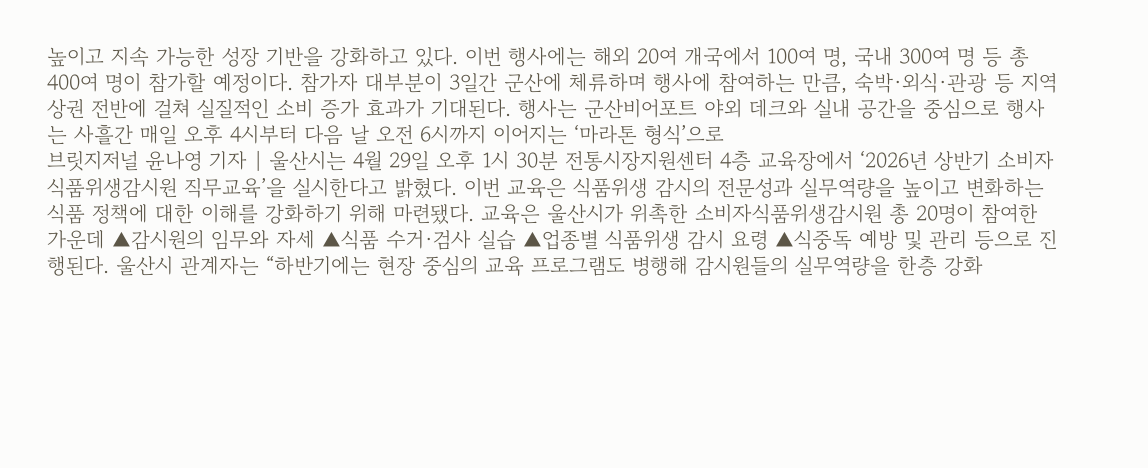높이고 지속 가능한 성장 기반을 강화하고 있다. 이번 행사에는 해외 20여 개국에서 100여 명, 국내 300여 명 등 총 400여 명이 참가할 예정이다. 참가자 대부분이 3일간 군산에 체류하며 행사에 참여하는 만큼, 숙박·외식·관광 등 지역 상권 전반에 걸쳐 실질적인 소비 증가 효과가 기대된다. 행사는 군산비어포트 야외 데크와 실내 공간을 중심으로 행사는 사흘간 매일 오후 4시부터 다음 날 오전 6시까지 이어지는 ‘마라톤 형식’으로
브릿지저널 윤나영 기자 | 울산시는 4월 29일 오후 1시 30분 전통시장지원센터 4층 교육장에서 ‘2026년 상반기 소비자식품위생감시원 직무교육’을 실시한다고 밝혔다. 이번 교육은 식품위생 감시의 전문성과 실무역량을 높이고 변화하는 식품 정책에 대한 이해를 강화하기 위해 마련됐다. 교육은 울산시가 위촉한 소비자식품위생감시원 총 20명이 참여한 가운데 ▲감시원의 임무와 자세 ▲식품 수거·검사 실습 ▲업종별 식품위생 감시 요령 ▲식중독 예방 및 관리 등으로 진행된다. 울산시 관계자는 “하반기에는 현장 중심의 교육 프로그램도 병행해 감시원들의 실무역량을 한층 강화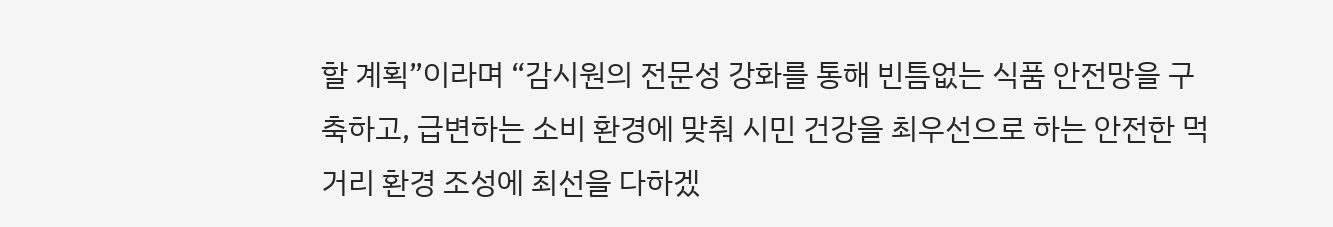할 계획”이라며 “감시원의 전문성 강화를 통해 빈틈없는 식품 안전망을 구축하고, 급변하는 소비 환경에 맞춰 시민 건강을 최우선으로 하는 안전한 먹거리 환경 조성에 최선을 다하겠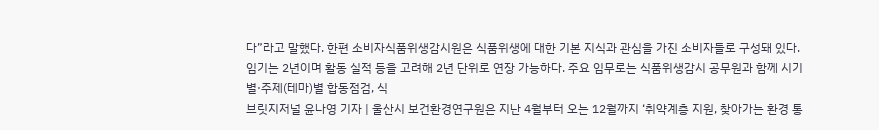다”라고 말했다. 한편 소비자식품위생감시원은 식품위생에 대한 기본 지식과 관심을 가진 소비자들로 구성돼 있다. 임기는 2년이며 활동 실적 등을 고려해 2년 단위로 연장 가능하다. 주요 임무로는 식품위생감시 공무원과 함께 시기별·주제(테마)별 합동점검, 식
브릿지저널 윤나영 기자 | 울산시 보건환경연구원은 지난 4월부터 오는 12월까지 ‘취약계층 지원, 찾아가는 환경 통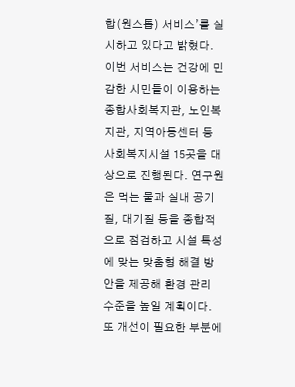합(원스톱) 서비스’를 실시하고 있다고 밝혔다. 이번 서비스는 건강에 민감한 시민들이 이용하는 종합사회복지관, 노인복지관, 지역아동센터 등 사회복지시설 15곳을 대상으로 진행된다. 연구원은 먹는 물과 실내 공기질, 대기질 등을 종합적으로 점검하고 시설 특성에 맞는 맞춤형 해결 방안을 제공해 환경 관리 수준을 높일 계획이다. 또 개선이 필요한 부분에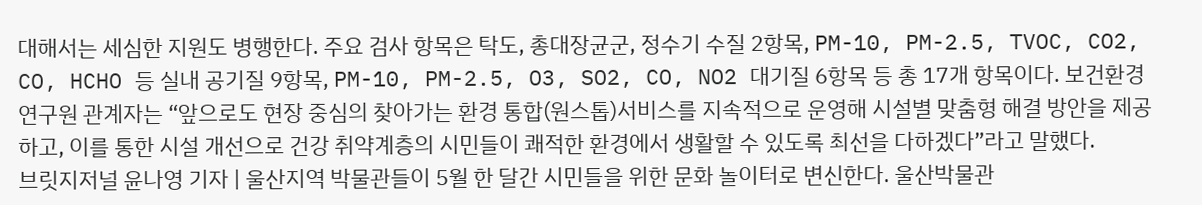대해서는 세심한 지원도 병행한다. 주요 검사 항목은 탁도, 총대장균군, 정수기 수질 2항목, PM-10, PM-2.5, TVOC, CO2, CO, HCHO 등 실내 공기질 9항목, PM-10, PM-2.5, O3, SO2, CO, NO2 대기질 6항목 등 총 17개 항목이다. 보건환경연구원 관계자는 “앞으로도 현장 중심의 찾아가는 환경 통합(원스톱)서비스를 지속적으로 운영해 시설별 맞춤형 해결 방안을 제공하고, 이를 통한 시설 개선으로 건강 취약계층의 시민들이 쾌적한 환경에서 생활할 수 있도록 최선을 다하겠다”라고 말했다.
브릿지저널 윤나영 기자 | 울산지역 박물관들이 5월 한 달간 시민들을 위한 문화 놀이터로 변신한다. 울산박물관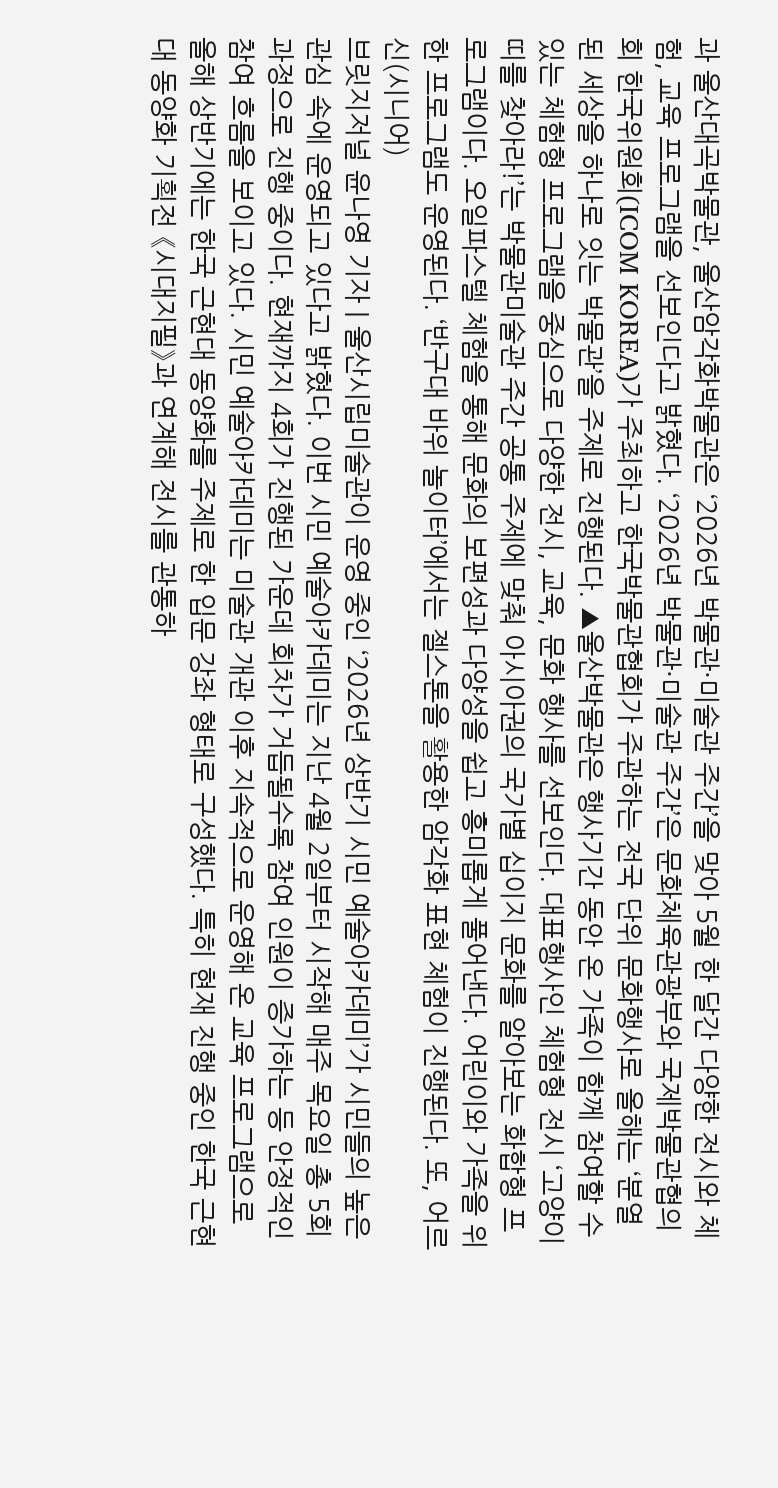과 울산대곡박물관, 울산암각화박물관은 ‘2026년 박물관·미술관 주간’을 맞아 5월 한 달간 다양한 전시와 체험, 교육 프로그램을 선보인다고 밝혔다. ‘2026년 박물관·미술관 주간’은 문화체육관광부와 국제박물관협의회 한국위원회(ICOM KOREA)가 주최하고 한국박물관협회가 주관하는 전국 단위 문화행사로 올해는 ‘분열된 세상을 하나로 잇는 박물관’을 주제로 진행된다. ▲울산박물관은 행사기간 동안 온 가족이 함께 참여할 수 있는 체험형 프로그램을 중심으로 다양한 전시, 교육, 문화 행사를 선보인다. 대표행사인 체험형 전시 ‘고양이띠를 찾아라!’는 박물관미술관 주간 공통 주제에 맞춰 아시아권의 국가별 십이지 문화를 알아보는 화합형 프로그램이다. 오일파스텔 체험을 통해 문화의 보편성과 다양성을 쉽고 흥미롭게 풀어낸다. 어린이와 가족을 위한 프로그램도 운영된다. ‘반구대 바위 놀이터’에서는 젤스톤을 활용한 암각화 표현 체험이 진행된다. 또, 어르신(시니어)
브릿지저널 윤나영 기자 | 울산시립미술관이 운영 중인 ‘2026년 상반기 시민 예술아카데미’가 시민들의 높은 관심 속에 운영되고 있다고 밝혔다. 이번 시민 예술아카데미는 지난 4월 2일부터 시작해 매주 목요일 총 5회 과정으로 진행 중이다. 현재까지 4회가 진행된 가운데 회차가 거듭될수록 참여 인원이 증가하는 등 안정적인 참여 흐름을 보이고 있다. 시민 예술아카데미는 미술관 개관 이후 지속적으로 운영해 온 교육 프로그램으로 올해 상반기에는 한국 근현대 동양화를 주제로 한 입문 강좌 형태로 구성했다. 특히 현재 진행 중인 한국 근현대 동양화 기획전 《시대지필》과 연계해 전시를 관통하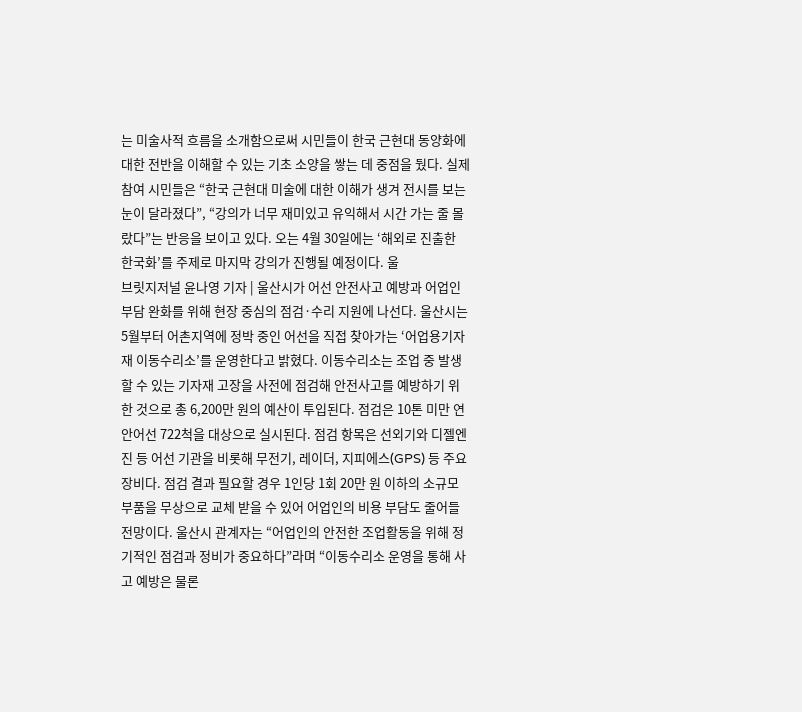는 미술사적 흐름을 소개함으로써 시민들이 한국 근현대 동양화에 대한 전반을 이해할 수 있는 기초 소양을 쌓는 데 중점을 뒀다. 실제 참여 시민들은 “한국 근현대 미술에 대한 이해가 생겨 전시를 보는 눈이 달라졌다”, “강의가 너무 재미있고 유익해서 시간 가는 줄 몰랐다”는 반응을 보이고 있다. 오는 4월 30일에는 ‘해외로 진출한 한국화’를 주제로 마지막 강의가 진행될 예정이다. 울
브릿지저널 윤나영 기자 | 울산시가 어선 안전사고 예방과 어업인 부담 완화를 위해 현장 중심의 점검·수리 지원에 나선다. 울산시는 5월부터 어촌지역에 정박 중인 어선을 직접 찾아가는 ‘어업용기자재 이동수리소’를 운영한다고 밝혔다. 이동수리소는 조업 중 발생할 수 있는 기자재 고장을 사전에 점검해 안전사고를 예방하기 위한 것으로 총 6,200만 원의 예산이 투입된다. 점검은 10톤 미만 연안어선 722척을 대상으로 실시된다. 점검 항목은 선외기와 디젤엔진 등 어선 기관을 비롯해 무전기, 레이더, 지피에스(GPS) 등 주요 장비다. 점검 결과 필요할 경우 1인당 1회 20만 원 이하의 소규모 부품을 무상으로 교체 받을 수 있어 어업인의 비용 부담도 줄어들 전망이다. 울산시 관계자는 “어업인의 안전한 조업활동을 위해 정기적인 점검과 정비가 중요하다”라며 “이동수리소 운영을 통해 사고 예방은 물론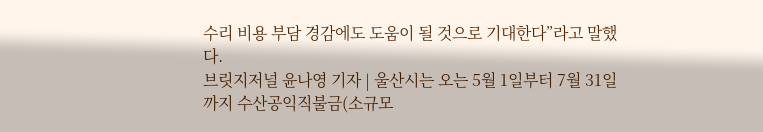수리 비용 부담 경감에도 도움이 될 것으로 기대한다”라고 말했다.
브릿지저널 윤나영 기자 | 울산시는 오는 5월 1일부터 7월 31일까지 수산공익직불금(소규모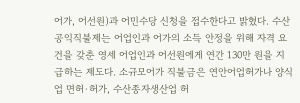어가, 어선원)과 어민수당 신청을 접수한다고 밝혔다. 수산공익직불제는 어업인과 어가의 소득 안정을 위해 자격 요건을 갖춘 영세 어업인과 어선원에게 연간 130만 원을 지급하는 제도다. 소규모어가 직불금은 연안어업허가나 양식업 면허·허가, 수산종자생산업 허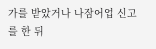가를 받았거나 나잠어업 신고를 한 뒤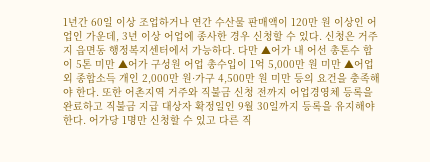1년간 60일 이상 조업하거나 연간 수산물 판매액이 120만 원 이상인 어업인 가운데, 3년 이상 어업에 종사한 경우 신청할 수 있다. 신청은 거주지 읍면동 행정복지센터에서 가능하다. 다만 ▲어가 내 어선 총톤수 합이 5톤 미만 ▲어가 구성원 어업 총수입이 1억 5,000만 원 미만 ▲어업 외 종합소득 개인 2,000만 원·가구 4,500만 원 미만 등의 요건을 충족해야 한다. 또한 어촌지역 거주와 직불금 신청 전까지 어업경영체 등록을 완료하고 직불금 지급 대상자 확정일인 9월 30일까지 등록을 유지해야 한다. 어가당 1명만 신청할 수 있고 다른 직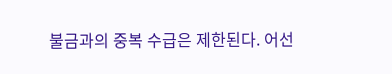불금과의 중복 수급은 제한된다. 어선